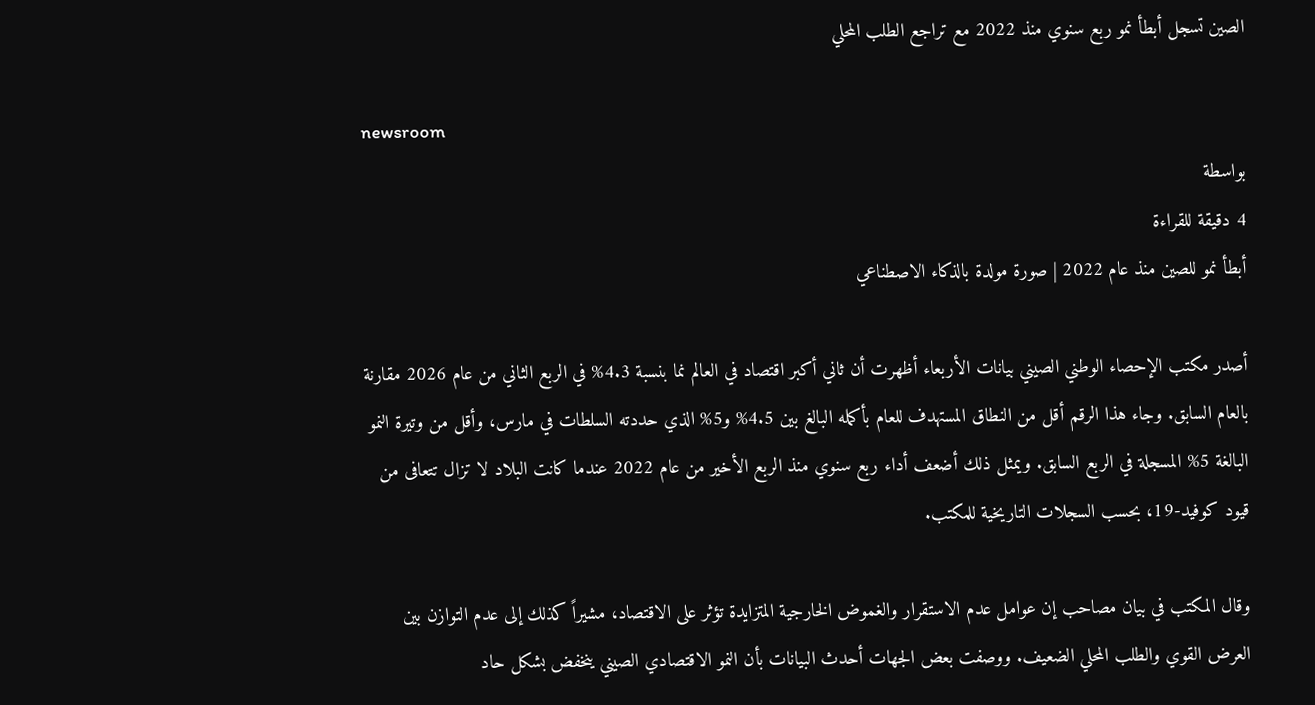الصين تسجل أبطأ نمو ربع سنوي منذ 2022 مع تراجع الطلب المحلي

newsroom
بواسطة
4 دقيقة للقراءة
أبطأ نمو للصين منذ عام 2022 | صورة مولدة بالذكاء الاصطناعي

أصدر مكتب الإحصاء الوطني الصيني بيانات الأربعاء أظهرت أن ثاني أكبر اقتصاد في العالم نما بنسبة 4.3% في الربع الثاني من عام 2026 مقارنة بالعام السابق. وجاء هذا الرقم أقل من النطاق المستهدف للعام بأكمله البالغ بين 4.5% و5% الذي حددته السلطات في مارس، وأقل من وتيرة النمو البالغة 5% المسجلة في الربع السابق. ويمثل ذلك أضعف أداء ربع سنوي منذ الربع الأخير من عام 2022 عندما كانت البلاد لا تزال تتعافى من قيود كوفيد-19، بحسب السجلات التاريخية للمكتب.

وقال المكتب في بيان مصاحب إن عوامل عدم الاستقرار والغموض الخارجية المتزايدة تؤثر على الاقتصاد، مشيراً كذلك إلى عدم التوازن بين العرض القوي والطلب المحلي الضعيف. ووصفت بعض الجهات أحدث البيانات بأن النمو الاقتصادي الصيني ينخفض بشكل حاد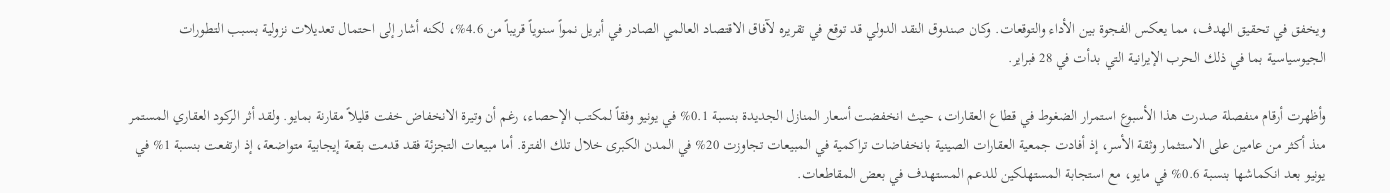ويخفق في تحقيق الهدف، مما يعكس الفجوة بين الأداء والتوقعات. وكان صندوق النقد الدولي قد توقع في تقريره لآفاق الاقتصاد العالمي الصادر في أبريل نمواً سنوياً قريباً من 4.6%، لكنه أشار إلى احتمال تعديلات نزولية بسبب التطورات الجيوسياسية بما في ذلك الحرب الإيرانية التي بدأت في 28 فبراير.

وأظهرت أرقام منفصلة صدرت هذا الأسبوع استمرار الضغوط في قطاع العقارات، حيث انخفضت أسعار المنازل الجديدة بنسبة 0.1% في يونيو وفقاً لمكتب الإحصاء، رغم أن وتيرة الانخفاض خفت قليلاً مقارنة بمايو. ولقد أثر الركود العقاري المستمر منذ أكثر من عامين على الاستثمار وثقة الأسر، إذ أفادت جمعية العقارات الصينية بانخفاضات تراكمية في المبيعات تجاوزت 20% في المدن الكبرى خلال تلك الفترة. أما مبيعات التجزئة فقد قدمت بقعة إيجابية متواضعة، إذ ارتفعت بنسبة 1% في يونيو بعد انكماشها بنسبة 0.6% في مايو، مع استجابة المستهلكين للدعم المستهدف في بعض المقاطعات.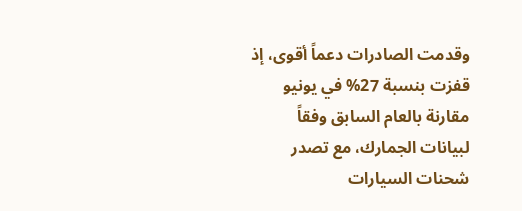وقدمت الصادرات دعماً أقوى، إذ قفزت بنسبة 27% في يونيو مقارنة بالعام السابق وفقاً لبيانات الجمارك، مع تصدر شحنات السيارات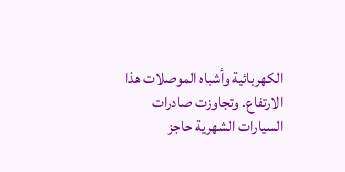الكهربائية وأشباه الموصلات هذا الارتفاع. وتجاوزت صادرات السيارات الشهرية حاجز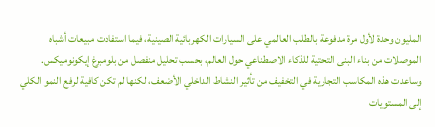المليون وحدة لأول مرة مدفوعة بالطلب العالمي على السيارات الكهربائية الصينية، فيما استفادت مبيعات أشباه الموصلات من بناء البنى التحتية للذكاء الاصطناعي حول العالم، بحسب تحليل منفصل من بلومبرغ إيكونوميكس. وساعدت هذه المكاسب التجارية في التخفيف من تأثير النشاط الداخلي الأضعف، لكنها لم تكن كافية لرفع النمو الكلي إلى المستويات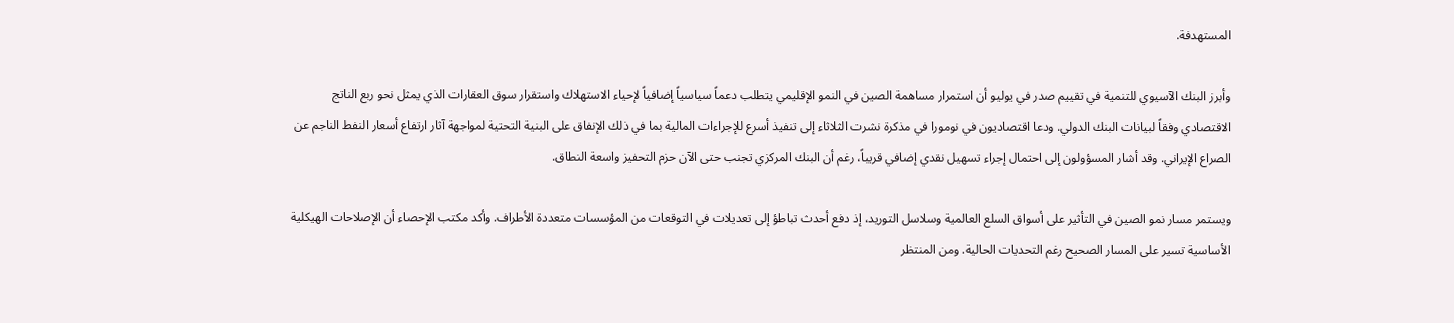المستهدفة.

وأبرز البنك الآسيوي للتنمية في تقييم صدر في يوليو أن استمرار مساهمة الصين في النمو الإقليمي يتطلب دعماً سياسياً إضافياً لإحياء الاستهلاك واستقرار سوق العقارات الذي يمثل نحو ربع الناتج الاقتصادي وفقاً لبيانات البنك الدولي. ودعا اقتصاديون في نومورا في مذكرة نشرت الثلاثاء إلى تنفيذ أسرع للإجراءات المالية بما في ذلك الإنفاق على البنية التحتية لمواجهة آثار ارتفاع أسعار النفط الناجم عن الصراع الإيراني. وقد أشار المسؤولون إلى احتمال إجراء تسهيل نقدي إضافي قريباً، رغم أن البنك المركزي تجنب حتى الآن حزم التحفيز واسعة النطاق.

ويستمر مسار نمو الصين في التأثير على أسواق السلع العالمية وسلاسل التوريد، إذ دفع أحدث تباطؤ إلى تعديلات في التوقعات من المؤسسات متعددة الأطراف. وأكد مكتب الإحصاء أن الإصلاحات الهيكلية الأساسية تسير على المسار الصحيح رغم التحديات الحالية. ومن المنتظر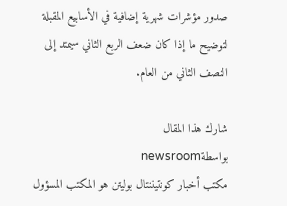صدور مؤشرات شهرية إضافية في الأسابيع المقبلة لتوضيح ما إذا كان ضعف الربع الثاني سيمتد إلى النصف الثاني من العام.

شارك هذا المقال
بواسطةnewsroom
مكتب أخبار كونتيننتال بوليتن هو المكتب المسؤول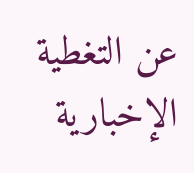عن التغطية الإخبارية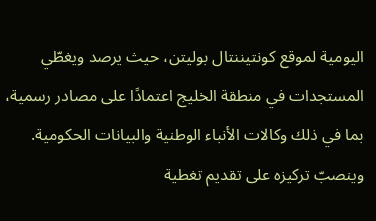اليومية لموقع كونتيننتال بوليتن، حيث يرصد ويغطّي المستجدات في منطقة الخليج اعتمادًا على مصادر رسمية، بما في ذلك وكالات الأنباء الوطنية والبيانات الحكومية. وينصبّ تركيزه على تقديم تغطية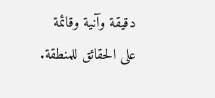دقيقة وآنية وقائمة على الحقائق للمنطقة.